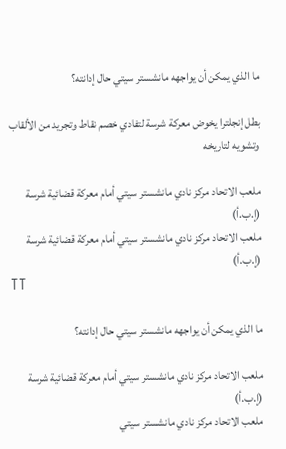ما الذي يمكن أن يواجهه مانشستر سيتي حال إدانته؟

بطل إنجلترا يخوض معركة شرسة لتفادي خصم نقاط وتجريد من الألقاب وتشويه لتاريخه

ملعب الاتحاد مركز نادي مانشستر سيتي أمام معركة قضائية شرسة (إ.ب.أ)
ملعب الاتحاد مركز نادي مانشستر سيتي أمام معركة قضائية شرسة (إ.ب.أ)
TT

ما الذي يمكن أن يواجهه مانشستر سيتي حال إدانته؟

ملعب الاتحاد مركز نادي مانشستر سيتي أمام معركة قضائية شرسة (إ.ب.أ)
ملعب الاتحاد مركز نادي مانشستر سيتي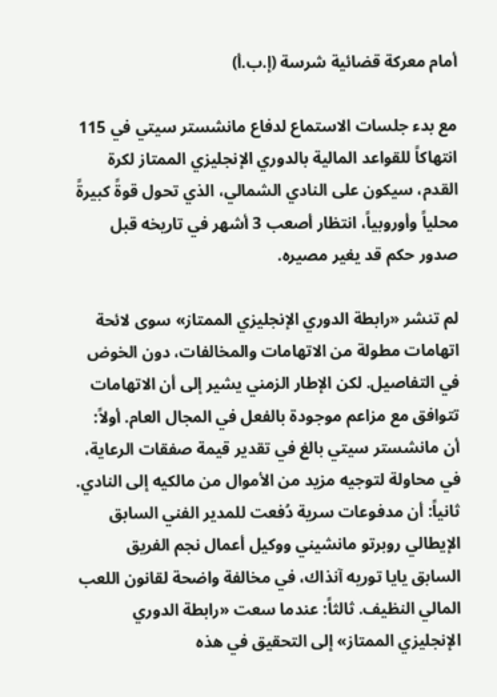أمام معركة قضائية شرسة (إ.ب.أ)

مع بدء جلسات الاستماع لدفاع مانشستر سيتي في 115 انتهاكاً للقواعد المالية بالدوري الإنجليزي الممتاز لكرة القدم، سيكون على النادي الشمالي، الذي تحول قوةً كبيرةً محلياً وأوروبياً، انتظار أصعب 3 أشهر في تاريخه قبل صدور حكم قد يغير مصيره.

لم تنشر «رابطة الدوري الإنجليزي الممتاز» سوى لائحة اتهامات مطولة من الاتهامات والمخالفات، دون الخوض في التفاصيل. لكن الإطار الزمني يشير إلى أن الاتهامات تتوافق مع مزاعم موجودة بالفعل في المجال العام. أولاً: أن مانشستر سيتي بالغ في تقدير قيمة صفقات الرعاية، في محاولة لتوجيه مزيد من الأموال من مالكيه إلى النادي. ثانياً: أن مدفوعات سرية دُفعت للمدير الفني السابق الإيطالي روبرتو مانشيني ووكيل أعمال نجم الفريق السابق يايا توريه آنذاك، في مخالفة واضحة لقانون اللعب المالي النظيف. ثالثاً: عندما سعت «رابطة الدوري الإنجليزي الممتاز» إلى التحقيق في هذه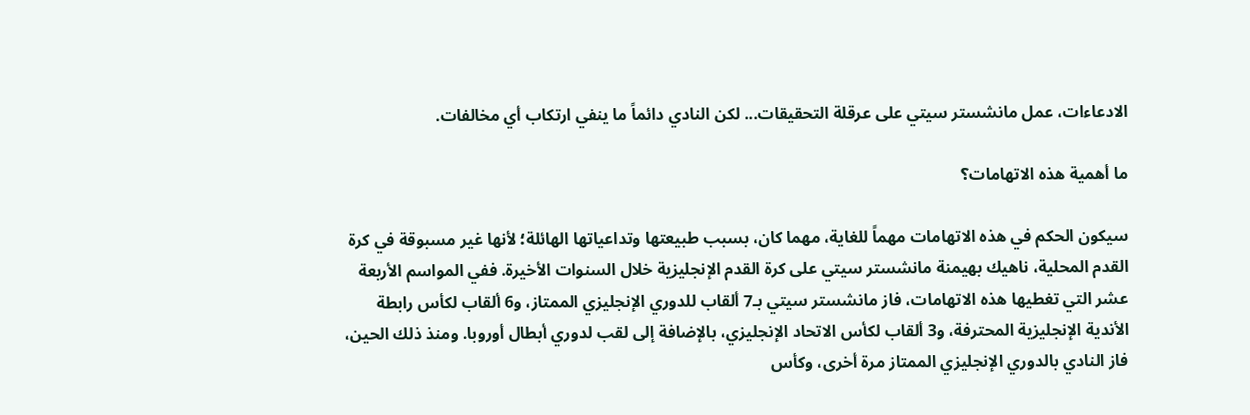الادعاءات، عمل مانشستر سيتي على عرقلة التحقيقات... لكن النادي دائماً ما ينفي ارتكاب أي مخالفات.

ما أهمية هذه الاتهامات؟

سيكون الحكم في هذه الاتهامات مهماً للغاية، مهما كان، بسبب طبيعتها وتداعياتها الهائلة؛ لأنها غير مسبوقة في كرة القدم المحلية، ناهيك بهيمنة مانشستر سيتي على كرة القدم الإنجليزية خلال السنوات الأخيرة. ففي المواسم الأربعة عشر التي تغطيها هذه الاتهامات، فاز مانشستر سيتي بـ7 ألقاب للدوري الإنجليزي الممتاز، و6 ألقاب لكأس رابطة الأندية الإنجليزية المحترفة، و3 ألقاب لكأس الاتحاد الإنجليزي، بالإضافة إلى لقب لدوري أبطال أوروبا. ومنذ ذلك الحين، فاز النادي بالدوري الإنجليزي الممتاز مرة أخرى، وكأس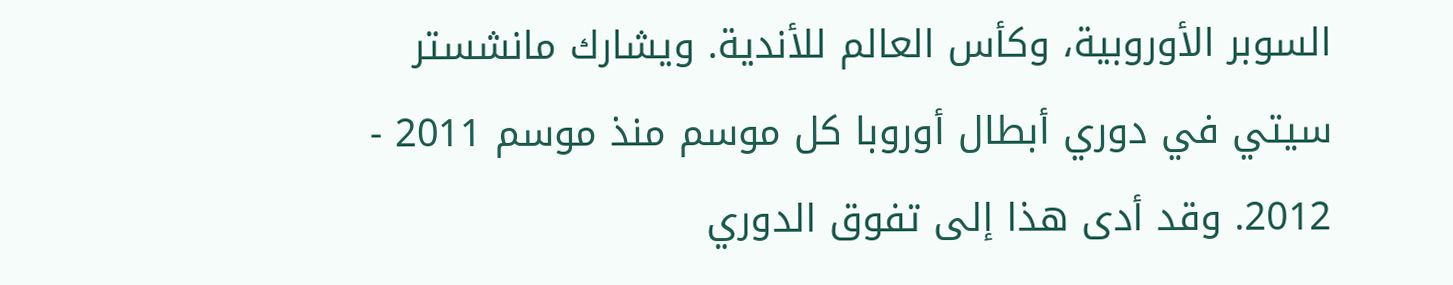السوبر الأوروبية، وكأس العالم للأندية. ويشارك مانشستر سيتي في دوري أبطال أوروبا كل موسم منذ موسم 2011 - 2012. وقد أدى هذا إلى تفوق الدوري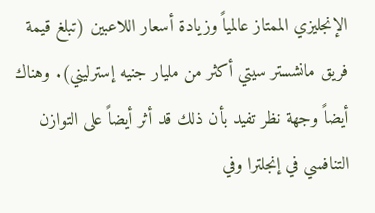الإنجليزي الممتاز عالمياً وزيادة أسعار اللاعبين (تبلغ قيمة فريق مانشستر سيتي أكثر من مليار جنيه إسترليني). وهناك أيضاً وجهة نظر تفيد بأن ذلك قد أثر أيضاً على التوازن التنافسي في إنجلترا وفي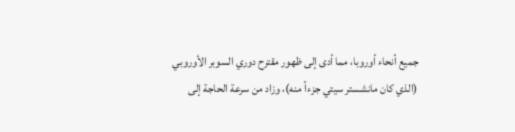جميع أنحاء أوروبا، مما أدى إلى ظهور مقترح دوري السوبر الأوروبي (الذي كان مانشستر سيتي جزءاً منه)، وزاد من سرعة الحاجة إلى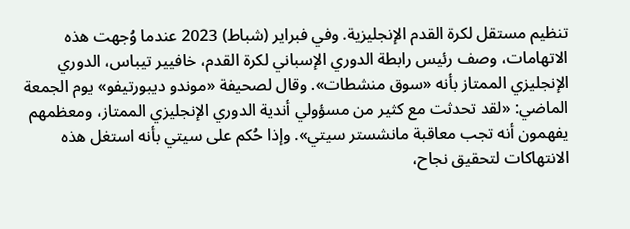تنظيم مستقل لكرة القدم الإنجليزية. وفي فبراير (شباط) 2023 عندما وُجهت هذه الاتهامات، وصف رئيس رابطة الدوري الإسباني لكرة القدم، خافيير تيباس، الدوري الإنجليزي الممتاز بأنه «سوق منشطات». وقال لصحيفة «موندو ديبورتيفو» يوم الجمعة الماضي: «لقد تحدثت مع كثير من مسؤولي أندية الدوري الإنجليزي الممتاز، ومعظمهم يفهمون أنه تجب معاقبة مانشستر سيتي». وإذا حُكم على سيتي بأنه استغل هذه الانتهاكات لتحقيق نجاح،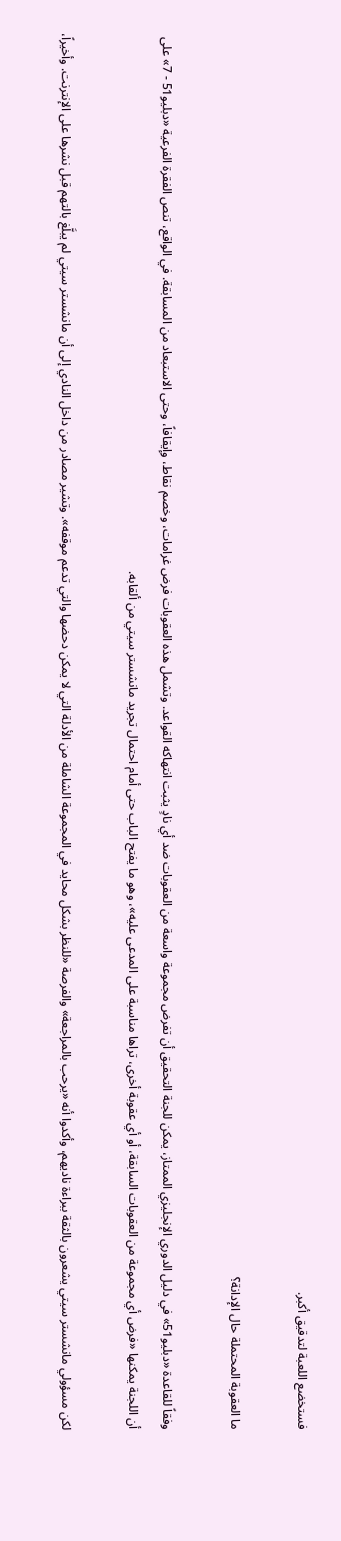فستخضع اللعبة لتدقيق أكبر.

ما العقوبة المحتملة حال الإدانة؟

وفقاً للقاعدة «دبليو51» في دليل الدوري الإنجليزي الممتاز، يمكن للجنة التحقيق أن تفرض مجموعة واسعة من العقوبات ضد أي نادٍ يثبت انتهاكه القواعد. وتشمل هذه العقوبات فرض غرامات، وخصم نقاط، وإيقافاً، وحتى الاستبعاد من المسابقة. في الواقع، تنص الفقرة الفرعية «دبليو51 - 7» على أن اللجنة يمكنها «فرض أي مجموعة من العقوبات السابقة، أو أي عقوبة أخرى، تراها مناسبة على المدعى عليه»، وهو ما يفتح الباب حتى أمام احتمال تجريد مانشستر سيتي من ألقابه.

لكن مسؤولي مانشستر سيتي يشعرون بالثقة ببراءة ناديهم، وأكدوا أنه «يرحب بالمراجعة» والفرصة «للنظر بشكل محايد في المجموعة الشاملة من الأدلة التي لا يمكن دحضها والتي تدعم موقفه». وتشير مصادر من داخل النادي إلى أن مانشستر سيتي لم يبلَّغ بالتهم قبل نشرها على الإنترنت. وأخيراً،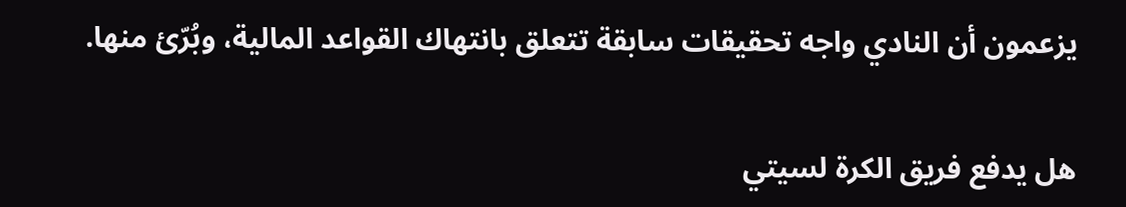يزعمون أن النادي واجه تحقيقات سابقة تتعلق بانتهاك القواعد المالية، وبُرّئ منها.

هل يدفع فريق الكرة لسيتي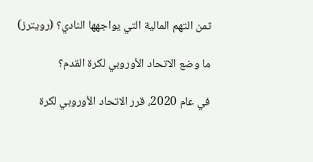ثمن التهم المالية التي يواجهها النادي؟ (رويترز)

ما وضع الاتحاد الأوروبي لكرة القدم؟

في عام 2020، قرر الاتحاد الأوروبي لكرة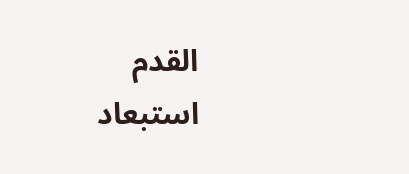القدم استبعاد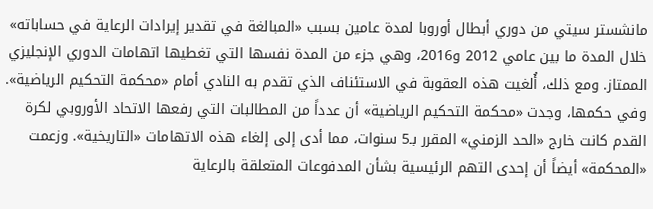مانشستر سيتي من دوري أبطال أوروبا لمدة عامين بسبب «المبالغة في تقدير إيرادات الرعاية في حساباته» خلال المدة ما بين عامي 2012 و2016، وهي جزء من المدة نفسها التي تغطيها اتهامات الدوري الإنجليزي الممتاز. ومع ذلك، أُلغيت هذه العقوبة في الاستئناف الذي تقدم به النادي أمام «محكمة التحكيم الرياضية». وفي حكمها، وجدت «محكمة التحكيم الرياضية» أن عدداً من المطالبات التي رفعها الاتحاد الأوروبي لكرة القدم كانت خارج «الحد الزمني» المقرر بـ5 سنوات، مما أدى إلى إلغاء هذه الاتهامات «التاريخية». وزعمت «المحكمة» أيضاً أن إحدى التهم الرئيسية بشأن المدفوعات المتعلقة بالرعاية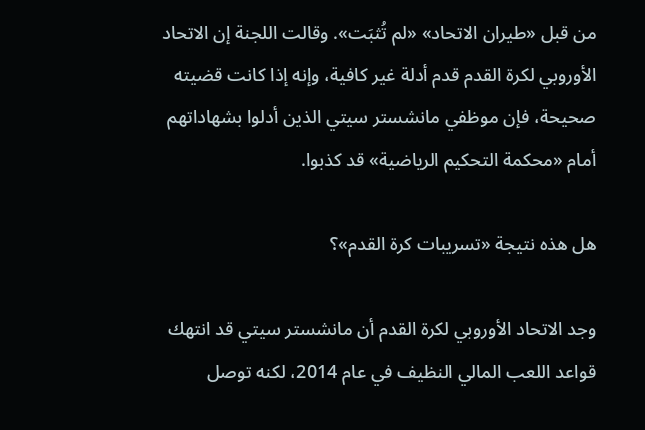من قبل «طيران الاتحاد» «لم تُثبَت». وقالت اللجنة إن الاتحاد الأوروبي لكرة القدم قدم أدلة غير كافية، وإنه إذا كانت قضيته صحيحة، فإن موظفي مانشستر سيتي الذين أدلوا بشهاداتهم أمام «محكمة التحكيم الرياضية» قد كذبوا.

هل هذه نتيجة «تسريبات كرة القدم»؟

وجد الاتحاد الأوروبي لكرة القدم أن مانشستر سيتي قد انتهك قواعد اللعب المالي النظيف في عام 2014، لكنه توصل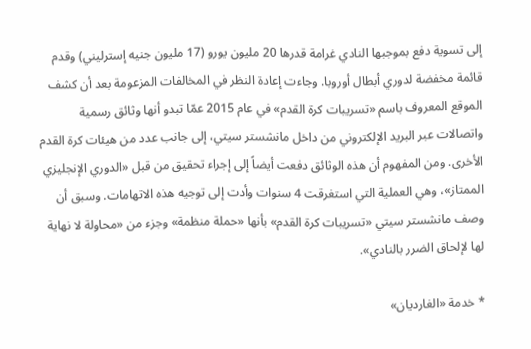إلى تسوية دفع بموجبها النادي غرامة قدرها 20 مليون يورو (17 مليون جنيه إسترليني) وقدم قائمة مخفضة لدوري أبطال أوروبا. وجاءت إعادة النظر في المخالفات المزعومة بعد أن كشف الموقع المعروف باسم «تسريبات كرة القدم» في عام 2015 عمّا تبدو أنها وثائق رسمية واتصالات عبر البريد الإلكتروني من داخل مانشستر سيتي، إلى جانب عدد من هيئات كرة القدم الأخرى. ومن المفهوم أن هذه الوثائق دفعت أيضاً إلى إجراء تحقيق من قبل «الدوري الإنجليزي الممتاز»، وهي العملية التي استغرقت 4 سنوات وأدت إلى توجيه هذه الاتهامات. وسبق أن وصف مانشستر سيتي «تسريبات كرة القدم» بأنها «حملة منظمة» وجزء من «محاولة لا نهاية لها لإلحاق الضرر بالنادي».

* خدمة «الغارديان»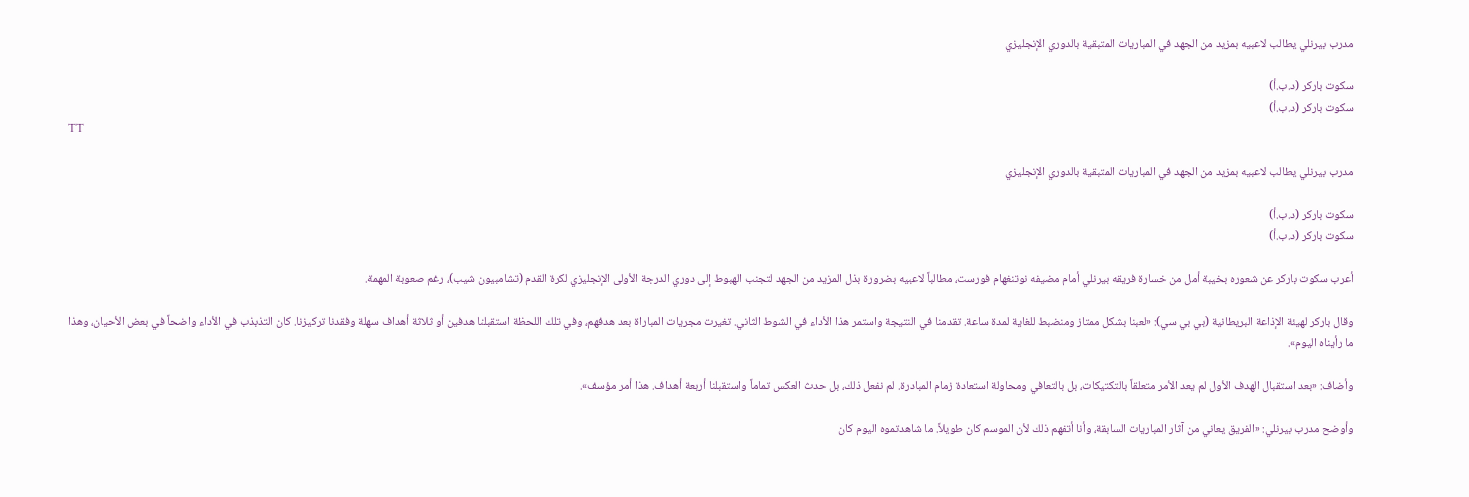مدرب بيرنلي يطالب لاعبيه بمزيد من الجهد في المباريات المتبقية بالدوري الإنجليزي

سكوت باركر (د.ب.أ)
سكوت باركر (د.ب.أ)
TT

مدرب بيرنلي يطالب لاعبيه بمزيد من الجهد في المباريات المتبقية بالدوري الإنجليزي

سكوت باركر (د.ب.أ)
سكوت باركر (د.ب.أ)

أعرب سكوت باركر عن شعوره بخيبة أمل من خسارة فريقه بيرنلي أمام مضيفه نوتنغهام فورست، مطالباً لاعبيه بضرورة بذل المزيد من الجهد لتجنب الهبوط إلى دوري الدرجة الأولى الإنجليزي لكرة القدم (تشامبيون شيب)، رغم صعوبة المهمة.

وقال باركر لهيئة الإذاعة البريطانية (بي بي سي): «لعبنا بشكل ممتاز ومنضبط للغاية لمدة ساعة. تقدمنا في النتيجة واستمر هذا الأداء في الشوط الثاني. تغيرت مجريات المباراة بعد هدفهم، وفي تلك اللحظة استقبلنا هدفين أو ثلاثة أهداف سهلة وفقدنا تركيزنا. كان التذبذب في الأداء واضحاً في بعض الأحيان، وهذا ما رأيناه اليوم».

وأضاف: «بعد استقبال الهدف الأول لم يعد الأمر متعلقاً بالتكتيكات، بل بالتعافي ومحاولة استعادة زمام المبادرة. لم نفعل ذلك، بل حدث العكس تماماً واستقبلنا أربعة أهداف. هذا أمر مؤسف».

وأوضح مدرب بيرنلي: «الفريق يعاني من آثار المباريات السابقة، وأنا أتفهم ذلك لأن الموسم كان طويلاً. ما شاهدتموه اليوم كان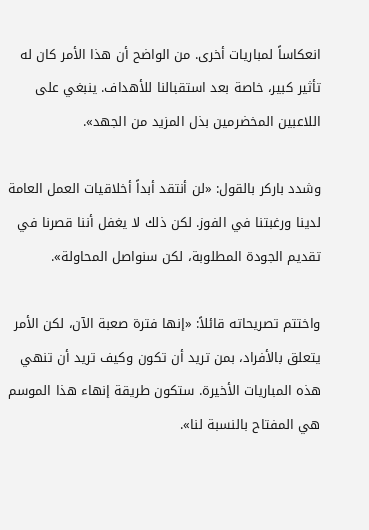انعكاساً لمباريات أخرى. من الواضح أن هذا الأمر كان له تأثير كبير، خاصة بعد استقبالنا للأهداف. ينبغي على اللاعبين المخضرمين بذل المزيد من الجهد».

وشدد باركر بالقول: «لن أنتقد أبداً أخلاقيات العمل العامة لدينا ورغبتنا في الفوز. لكن ذلك لا يغفل أننا قصرنا في تقديم الجودة المطلوبة، لكن سنواصل المحاولة».

واختتم تصريحاته قائلاً: «إنها فترة صعبة الآن، لكن الأمر يتعلق بالأفراد، بمن تريد أن تكون وكيف تريد أن تنهي هذه المباريات الأخيرة. ستكون طريقة إنهاء هذا الموسم هي المفتاح بالنسبة لنا».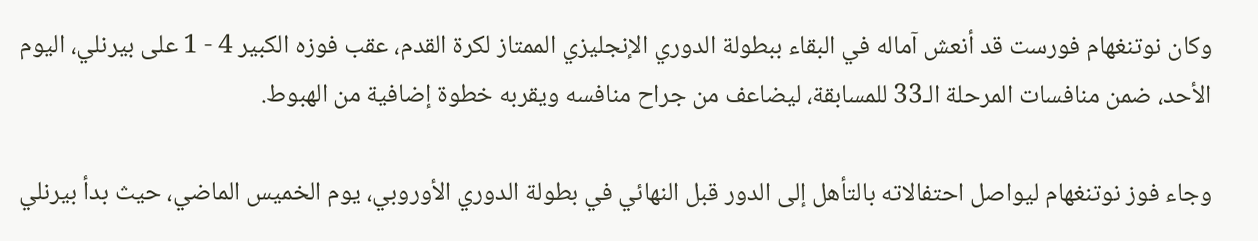وكان نوتنغهام فورست قد أنعش آماله في البقاء ببطولة الدوري الإنجليزي الممتاز لكرة القدم، عقب فوزه الكبير 4 - 1 على بيرنلي، اليوم الأحد، ضمن منافسات المرحلة الـ33 للمسابقة، ليضاعف من جراح منافسه ويقربه خطوة إضافية من الهبوط.

وجاء فوز نوتنغهام ليواصل احتفالاته بالتأهل إلى الدور قبل النهائي في بطولة الدوري الأوروبي، يوم الخميس الماضي، حيث بدأ بيرنلي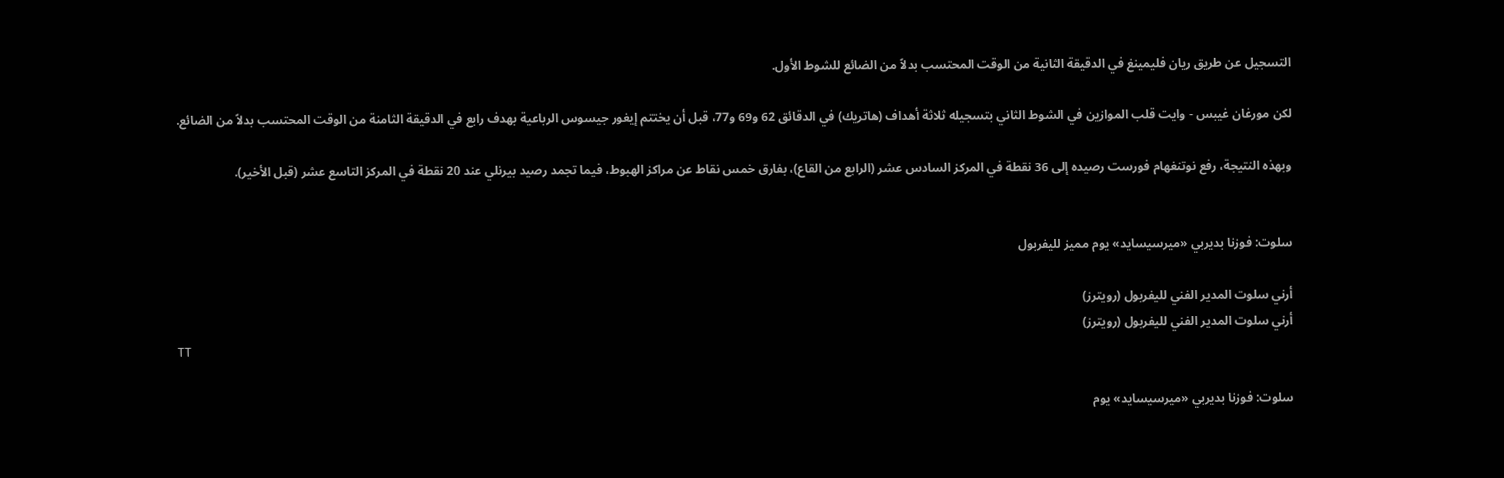التسجيل عن طريق ريان فليمينغ في الدقيقة الثانية من الوقت المحتسب بدلاً من الضائع للشوط الأول.

لكن مورغان غيبس - وايت قلب الموازين في الشوط الثاني بتسجيله ثلاثة أهداف (هاتريك) في الدقائق 62 و69 و77، قبل أن يختتم إيغور جيسوس الرباعية بهدف رابع في الدقيقة الثامنة من الوقت المحتسب بدلاً من الضائع.

وبهذه النتيجة، رفع نوتنغهام فورست رصيده إلى 36 نقطة في المركز السادس عشر (الرابع من القاع)، بفارق خمس نقاط عن مراكز الهبوط، فيما تجمد رصيد بيرنلي عند 20 نقطة في المركز التاسع عشر (قبل الأخير).


سلوت: فوزنا بديربي «ميرسيسايد» يوم مميز لليفربول

أرني سلوت المدير الفني لليفربول (رويترز)
أرني سلوت المدير الفني لليفربول (رويترز)
TT

سلوت: فوزنا بديربي «ميرسيسايد» يوم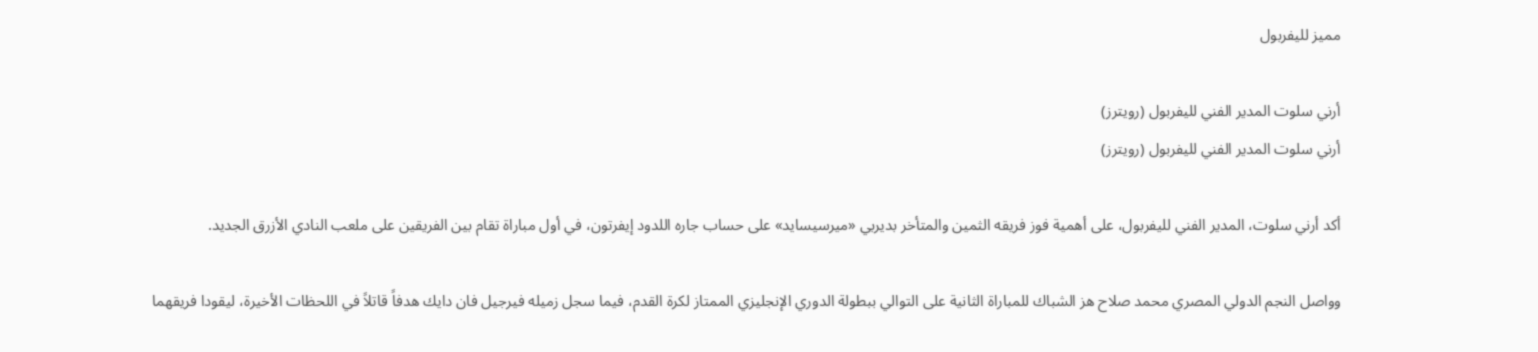مميز لليفربول

أرني سلوت المدير الفني لليفربول (رويترز)
أرني سلوت المدير الفني لليفربول (رويترز)

أكد أرني سلوت، المدير الفني لليفربول، على أهمية فوز فريقه الثمين والمتأخر بديربي «ميرسيسايد» على حساب جاره اللدود إيفرتون، في أول مباراة تقام بين الفريقين على ملعب النادي الأزرق الجديد.

وواصل النجم الدولي المصري محمد صلاح هز الشباك للمباراة الثانية على التوالي ببطولة الدوري الإنجليزي الممتاز لكرة القدم، فيما سجل زميله فيرجيل فان دايك هدفاً قاتلاً في اللحظات الأخيرة، ليقودا فريقهما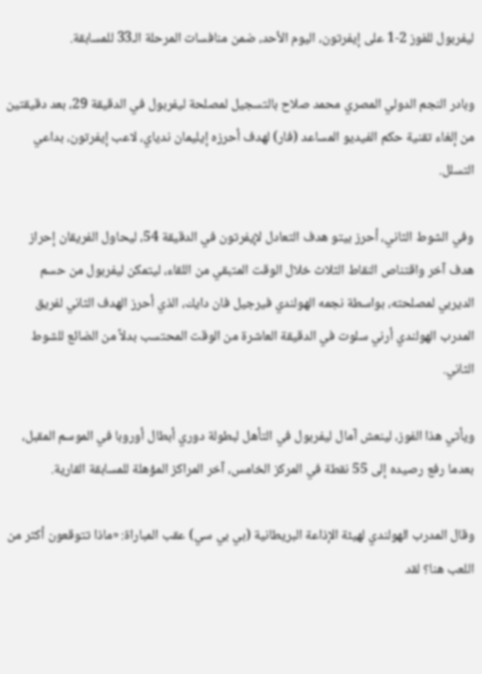ليفربول للفوز 2-1 على إيفرتون، اليوم الأحد، ضمن منافسات المرحلة الـ33 للمسابقة.

وبادر النجم الدولي المصري محمد صلاح بالتسجيل لمصلحة ليفربول في الدقيقة 29، بعد دقيقتين من إلغاء تقنية حكم الفيديو المساعد (فار) لهدف أحرزه إيليمان ندياي، لاعب إيفرتون، بداعي التسلل.

وفي الشوط الثاني، أحرز بيتو هدف التعادل لإيفرتون في الدقيقة 54، ليحاول الفريقان إحراز هدف آخر واقتناص النقاط الثلاث خلال الوقت المتبقي من اللقاء، ليتمكن ليفربول من حسم الديربي لمصلحته، بواسطة نجمه الهولندي فيرجيل فان دايك، الذي أحرز الهدف الثاني لفريق المدرب الهولندي أرني سلوت في الدقيقة العاشرة من الوقت المحتسب بدلاً من الضائع للشوط الثاني.

ويأتي هذا الفوز، لينعش آمال ليفربول في التأهل لبطولة دوري أبطال أوروبا في الموسم المقبل، بعدما رفع رصيده إلى 55 نقطة في المركز الخامس، آخر المراكز المؤهلة للمسابقة القارية.

وقال المدرب الهولندي لهيئة الإذاعة البريطانية (بي بي سي) عقب المباراة: «ماذا تتوقعون أكثر من اللعب هنا؟ لقد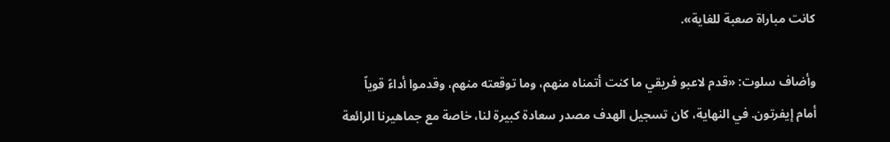كانت مباراة صعبة للغاية».

وأضاف سلوت: «قدم لاعبو فريقي ما كنت أتمناه منهم، وما توقعته منهم، وقدموا أداءً قوياً أمام إيفرتون. في النهاية، كان تسجيل الهدف مصدر سعادة كبيرة لنا، خاصة مع جماهيرنا الرائعة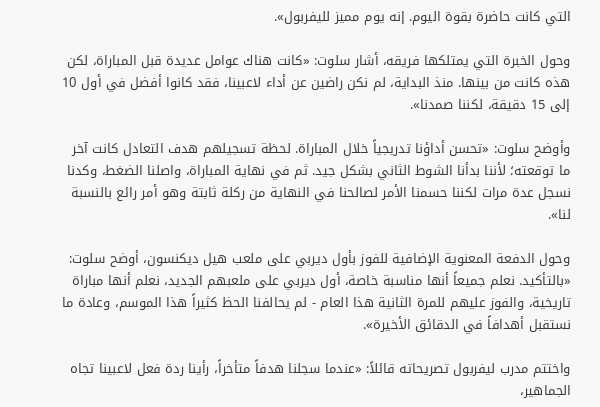التي كانت حاضرة بقوة اليوم. إنه يوم مميز لليفربول».

وحول الخبرة التي يمتلكها فريقه، أشار سلوت: «كانت هناك عوامل عديدة قبل المباراة، لكن هذه كانت من بينها. منذ البداية، لم نكن راضين عن أداء لاعبينا، فقد كانوا أفضل في أول 10 إلى 15 دقيقة، لكننا صمدنا».

وأوضح سلوت: «تحسن أداؤنا تدريجياً خلال المباراة. لحظة تسجيلهم هدف التعادل كانت آخر ما توقعته؛ لأننا بدأنا الشوط الثاني بشكل جيد. ثم في نهاية المباراة، واصلنا الضغط، وكدنا نسجل عدة مرات لكننا حسمنا الأمر لصالحنا في النهاية من ركلة ثابتة وهو أمر رائع بالنسبة لنا».

وحول الدفعة المعنوية الإضافية للفوز بأول ديربي على ملعب هيل ديكنسون، أوضح سلوت: «بالتأكيد. نعلم جميعاً أنها مناسبة خاصة، أول ديربي على ملعبهم الجديد، نعلم أنها مباراة تاريخية، والفوز عليهم للمرة الثانية هذا العام - لم يحالفنا الحظ كثيراً هذا الموسم، وعادة ما نستقبل أهدافاً في الدقائق الأخيرة».

واختتم مدرب ليفربول تصريحاته قائلاً: «عندما سجلنا هدفاً متأخراً، رأينا ردة فعل لاعبينا تجاه الجماهير،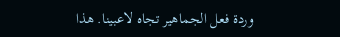وردة فعل الجماهير تجاه لاعبينا. هذا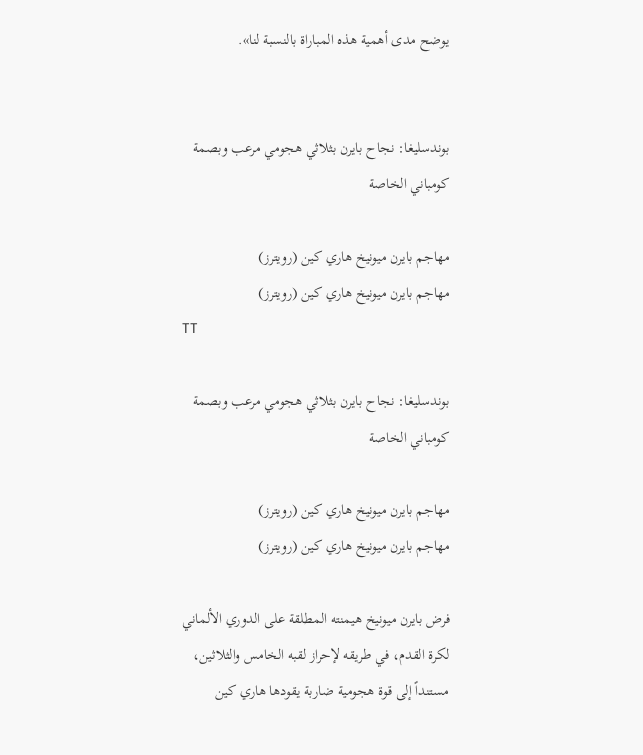يوضح مدى أهمية هذه المباراة بالنسبة لنا».


بوندسليغا: نجاح بايرن بثلاثي هجومي مرعب وبصمة كومباني الخاصة

مهاجم بايرن ميونيخ هاري كين (رويترز)
مهاجم بايرن ميونيخ هاري كين (رويترز)
TT

بوندسليغا: نجاح بايرن بثلاثي هجومي مرعب وبصمة كومباني الخاصة

مهاجم بايرن ميونيخ هاري كين (رويترز)
مهاجم بايرن ميونيخ هاري كين (رويترز)

فرض بايرن ميونيخ هيمنته المطلقة على الدوري الألماني لكرة القدم، في طريقه لإحراز لقبه الخامس والثلاثين، مستنداً إلى قوة هجومية ضاربة يقودها هاري كين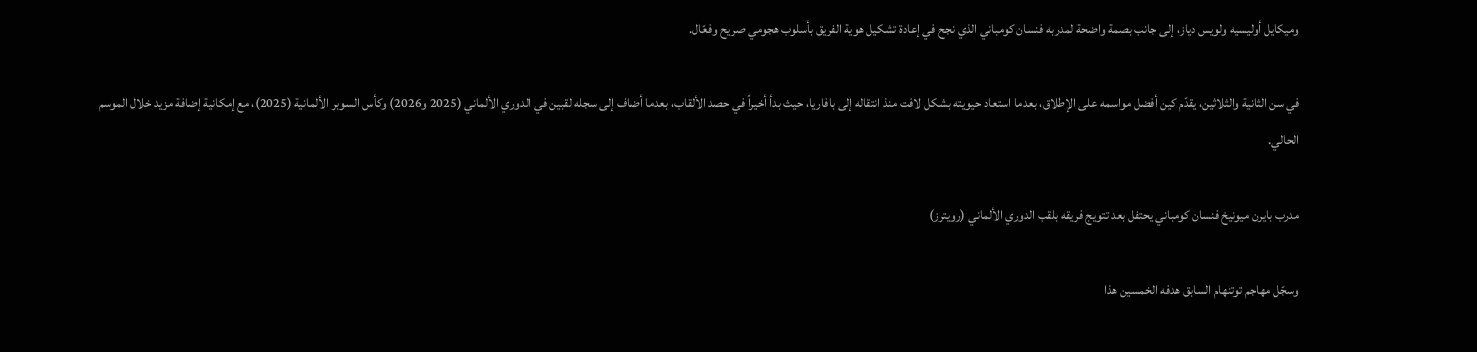وميكايل أوليسيه ولويس دياز، إلى جانب بصمة واضحة لمدربه فنسان كومباني الذي نجح في إعادة تشكيل هوية الفريق بأسلوب هجومي صريح وفعّال.

في سن الثانية والثلاثين، يقدّم كين أفضل مواسمه على الإطلاق، بعدما استعاد حيويته بشكل لافت منذ انتقاله إلى بافاريا، حيث بدأ أخيراً في حصد الألقاب، بعدما أضاف إلى سجله لقبين في الدوري الألماني (2025 و2026) وكأس السوبر الألمانية (2025)، مع إمكانية إضافة مزيد خلال الموسم الحالي.

مدرب بايرن ميونيخ فنسان كومباني يحتفل بعد تتويج فريقه بلقب الدوري الألماني (رويترز)

وسجّل مهاجم توتنهام السابق هدفه الخمسين هذا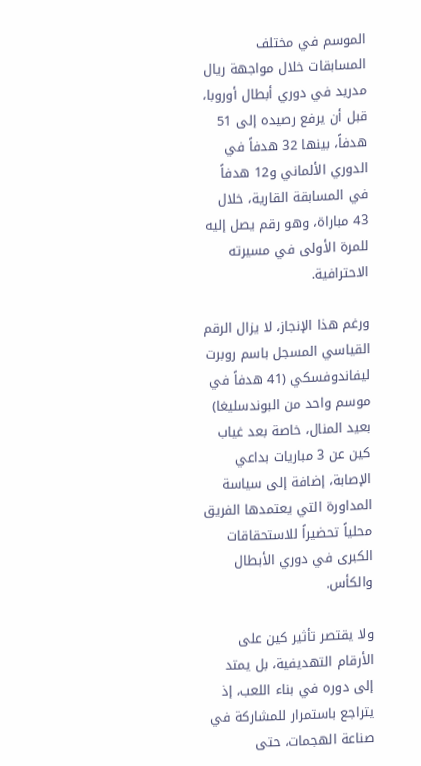الموسم في مختلف المسابقات خلال مواجهة ريال مدريد في دوري أبطال أوروبا، قبل أن يرفع رصيده إلى 51 هدفاً، بينها 32 هدفاً في الدوري الألماني و12 هدفاً في المسابقة القارية، خلال 43 مباراة، وهو رقم يصل إليه للمرة الأولى في مسيرته الاحترافية.

ورغم هذا الإنجاز، لا يزال الرقم القياسي المسجل باسم روبرت ليفاندوفسكي (41 هدفاً في موسم واحد من البوندسليغا) بعيد المنال، خاصة بعد غياب كين عن 3 مباريات بداعي الإصابة، إضافة إلى سياسة المداورة التي يعتمدها الفريق محلياً تحضيراً للاستحقاقات الكبرى في دوري الأبطال والكأس.

ولا يقتصر تأثير كين على الأرقام التهديفية، بل يمتد إلى دوره في بناء اللعب، إذ يتراجع باستمرار للمشاركة في صناعة الهجمات، حتى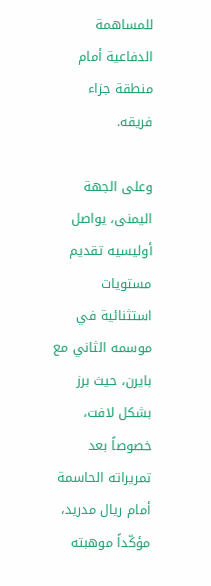للمساهمة الدفاعية أمام منطقة جزاء فريقه.

وعلى الجهة اليمنى، يواصل أوليسيه تقديم مستويات استثنائية في موسمه الثاني مع بايرن، حيث برز بشكل لافت، خصوصاً بعد تمريراته الحاسمة أمام ريال مدريد، مؤكّداً موهبته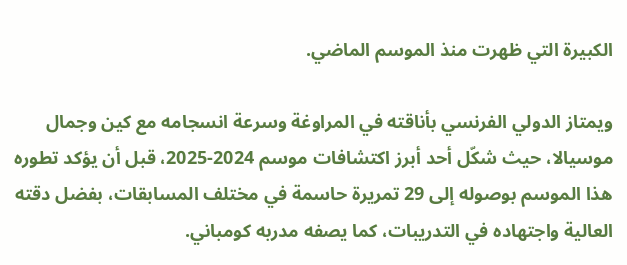الكبيرة التي ظهرت منذ الموسم الماضي.

ويمتاز الدولي الفرنسي بأناقته في المراوغة وسرعة انسجامه مع كين وجمال موسيالا، حيث شكّل أحد أبرز اكتشافات موسم 2024-2025، قبل أن يؤكد تطوره هذا الموسم بوصوله إلى 29 تمريرة حاسمة في مختلف المسابقات، بفضل دقته العالية واجتهاده في التدريبات، كما يصفه مدربه كومباني.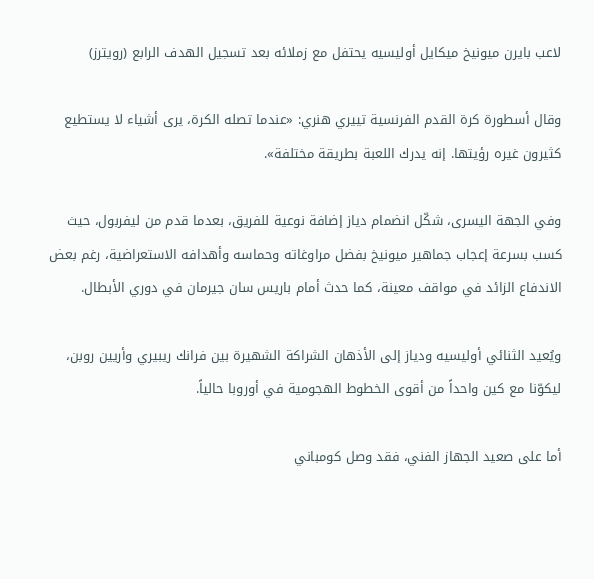لاعب بايرن ميونيخ ميكايل أوليسيه يحتفل مع زملائه بعد تسجيل الهدف الرابع (رويترز)

وقال أسطورة كرة القدم الفرنسية تييري هنري: «عندما تصله الكرة، يرى أشياء لا يستطيع كثيرون غيره رؤيتها. إنه يدرك اللعبة بطريقة مختلفة».

وفي الجهة اليسرى، شكّل انضمام دياز إضافة نوعية للفريق، بعدما قدم من ليفربول، حيث كسب بسرعة إعجاب جماهير ميونيخ بفضل مراوغاته وحماسه وأهدافه الاستعراضية، رغم بعض الاندفاع الزائد في مواقف معينة، كما حدث أمام باريس سان جيرمان في دوري الأبطال.

ويُعيد الثنائي أوليسيه ودياز إلى الأذهان الشراكة الشهيرة بين فرانك ريبيري وأريين روبن، ليكوّنا مع كين واحداً من أقوى الخطوط الهجومية في أوروبا حالياً.

أما على صعيد الجهاز الفني، فقد وصل كومباني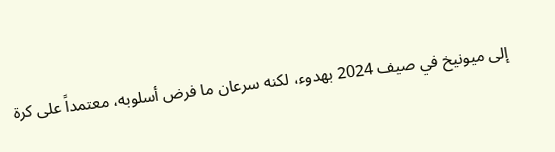إلى ميونيخ في صيف 2024 بهدوء، لكنه سرعان ما فرض أسلوبه، معتمداً على كرة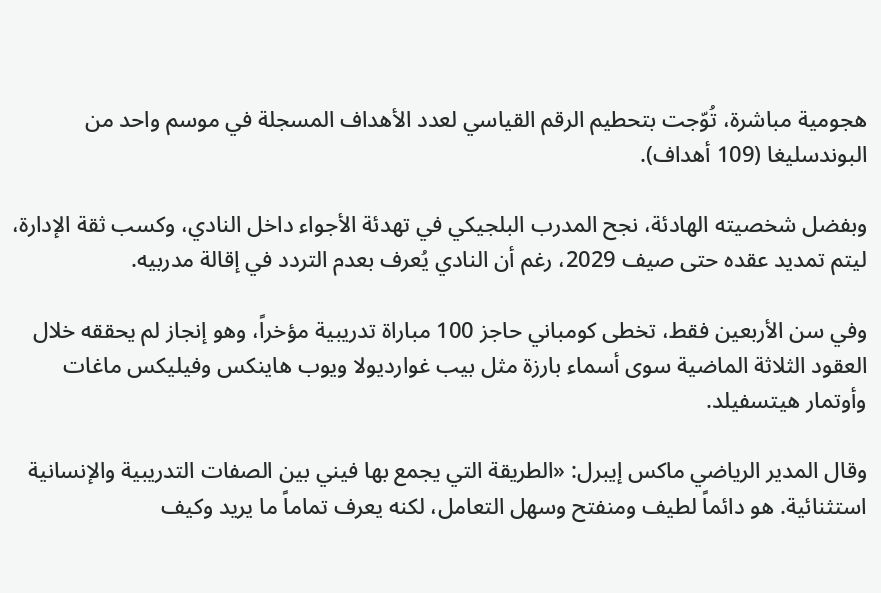هجومية مباشرة، تُوّجت بتحطيم الرقم القياسي لعدد الأهداف المسجلة في موسم واحد من البوندسليغا (109 أهداف).

وبفضل شخصيته الهادئة، نجح المدرب البلجيكي في تهدئة الأجواء داخل النادي، وكسب ثقة الإدارة، ليتم تمديد عقده حتى صيف 2029، رغم أن النادي يُعرف بعدم التردد في إقالة مدربيه.

وفي سن الأربعين فقط، تخطى كومباني حاجز 100 مباراة تدريبية مؤخراً، وهو إنجاز لم يحققه خلال العقود الثلاثة الماضية سوى أسماء بارزة مثل بيب غوارديولا ويوب هاينكس وفيليكس ماغات وأوتمار هيتسفيلد.

وقال المدير الرياضي ماكس إيبرل: «الطريقة التي يجمع بها فيني بين الصفات التدريبية والإنسانية استثنائية. هو دائماً لطيف ومنفتح وسهل التعامل، لكنه يعرف تماماً ما يريد وكيف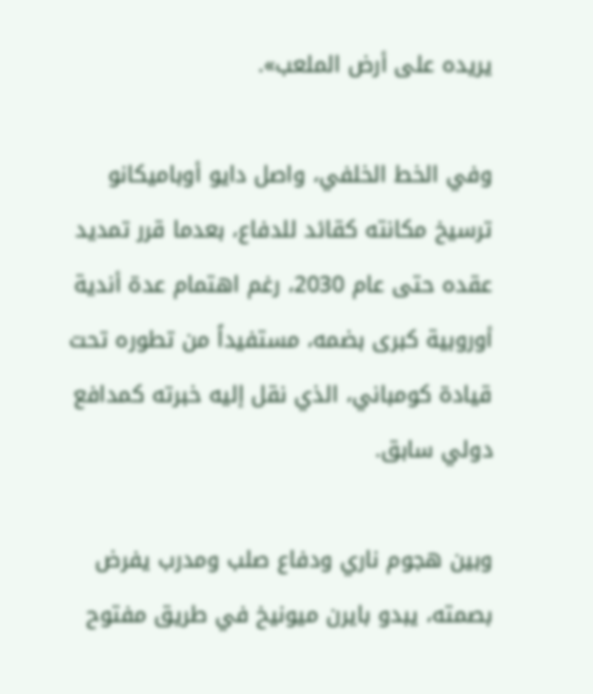يريده على أرض الملعب».

وفي الخط الخلفي، واصل دايو أوباميكانو ترسيخ مكانته كقائد للدفاع، بعدما قرر تمديد عقده حتى عام 2030، رغم اهتمام عدة أندية أوروبية كبرى بضمه، مستفيداً من تطوره تحت قيادة كومباني، الذي نقل إليه خبرته كمدافع دولي سابق.

وبين هجوم ناري ودفاع صلب ومدرب يفرض بصمته، يبدو بايرن ميونيخ في طريق مفتوح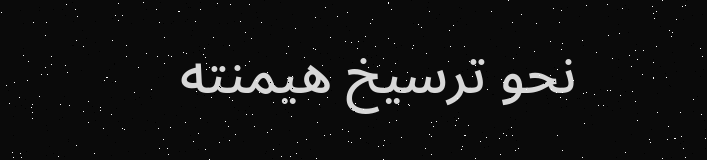نحو ترسيخ هيمنته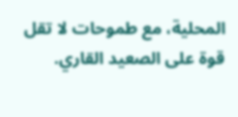المحلية، مع طموحات لا تقل قوة على الصعيد القاري.